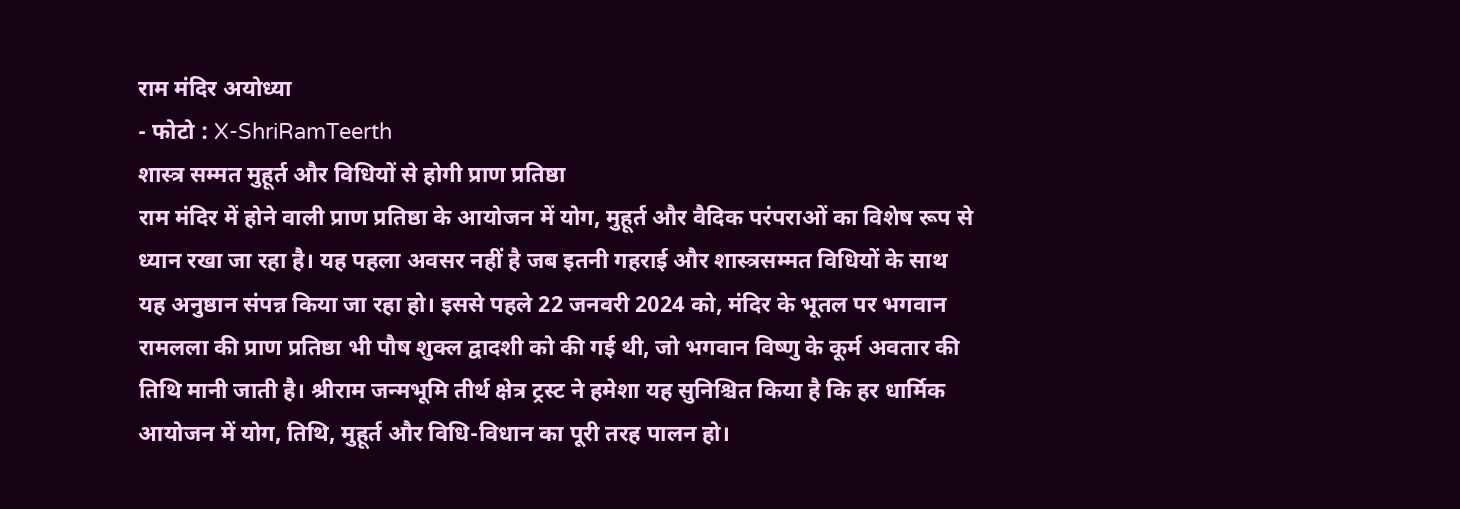राम मंदिर अयोध्या
- फोटो : X-ShriRamTeerth
शास्त्र सम्मत मुहूर्त और विधियों से होगी प्राण प्रतिष्ठा
राम मंदिर में होने वाली प्राण प्रतिष्ठा के आयोजन में योग, मुहूर्त और वैदिक परंपराओं का विशेष रूप से ध्यान रखा जा रहा है। यह पहला अवसर नहीं है जब इतनी गहराई और शास्त्रसम्मत विधियों के साथ यह अनुष्ठान संपन्न किया जा रहा हो। इससे पहले 22 जनवरी 2024 को, मंदिर के भूतल पर भगवान रामलला की प्राण प्रतिष्ठा भी पौष शुक्ल द्वादशी को की गई थी, जो भगवान विष्णु के कूर्म अवतार की तिथि मानी जाती है। श्रीराम जन्मभूमि तीर्थ क्षेत्र ट्रस्ट ने हमेशा यह सुनिश्चित किया है कि हर धार्मिक आयोजन में योग, तिथि, मुहूर्त और विधि-विधान का पूरी तरह पालन हो।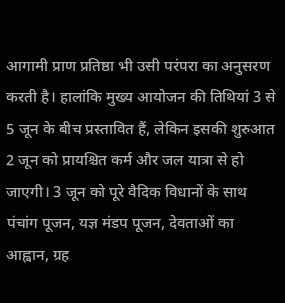आगामी प्राण प्रतिष्ठा भी उसी परंपरा का अनुसरण करती है। हालांकि मुख्य आयोजन की तिथियां 3 से 5 जून के बीच प्रस्तावित हैं, लेकिन इसकी शुरुआत 2 जून को प्रायश्चित कर्म और जल यात्रा से हो जाएगी। 3 जून को पूरे वैदिक विधानों के साथ पंचांग पूजन, यज्ञ मंडप पूजन, देवताओं का आह्वान, ग्रह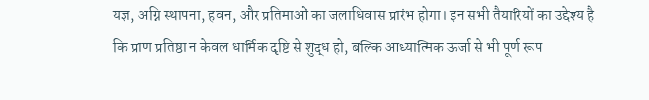यज्ञ, अग्नि स्थापना, हवन, और प्रतिमाओं का जलाधिवास प्रारंभ होगा। इन सभी तैयारियों का उद्देश्य है कि प्राण प्रतिष्ठा न केवल धार्मिक दृष्टि से शुद्ध हो, बल्कि आध्यात्मिक ऊर्जा से भी पूर्ण रूप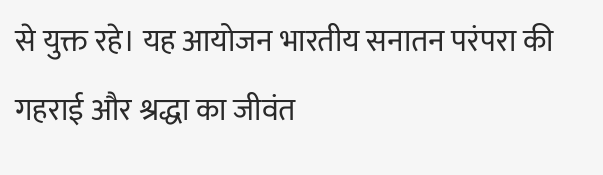से युक्त रहे। यह आयोजन भारतीय सनातन परंपरा की गहराई और श्रद्धा का जीवंत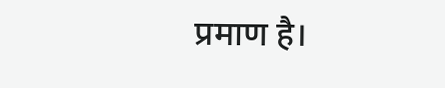प्रमाण है।